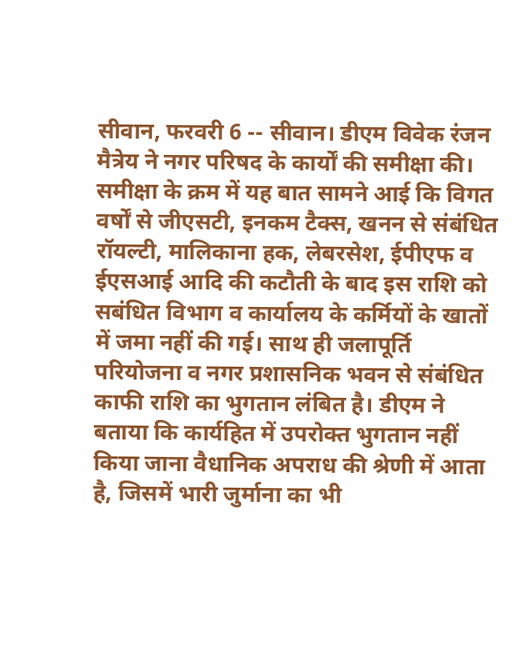सीवान, फरवरी 6 -- सीवान। डीएम विवेक रंजन मैत्रेय ने नगर परिषद के कार्यों की समीक्षा की। समीक्षा के क्रम में यह बात सामने आई कि विगत वर्षों से जीएसटी, इनकम टैक्स, खनन से संबंधित रॉयल्टी, मालिकाना हक, लेबरसेश, ईपीएफ व ईएसआई आदि की कटौती के बाद इस राशि को सबंधित विभाग व कार्यालय के कर्मियों के खातों में जमा नहीं की गई। साथ ही जलापूर्ति परियोजना व नगर प्रशासनिक भवन से संबंधित काफी राशि का भुगतान लंबित है। डीएम ने बताया कि कार्यहित में उपरोक्त भुगतान नहीं किया जाना वैधानिक अपराध की श्रेणी में आता है, जिसमें भारी जुर्माना का भी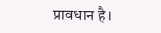प्रावधान है।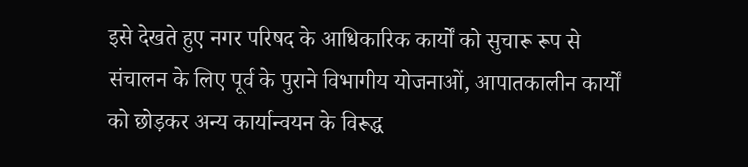इसे देखते हुए नगर परिषद के आधिकारिक कार्यों को सुचारू रूप से संचालन के लिए पूर्व के पुराने विभागीय योजनाओं, आपातकालीन कार्यों को छोड़कर अन्य कार्यान्वयन के विरूद्ध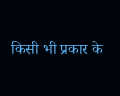किसी भी प्रकार के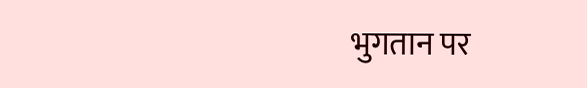भुगतान पर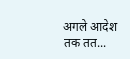अगले आदेश तक तत...